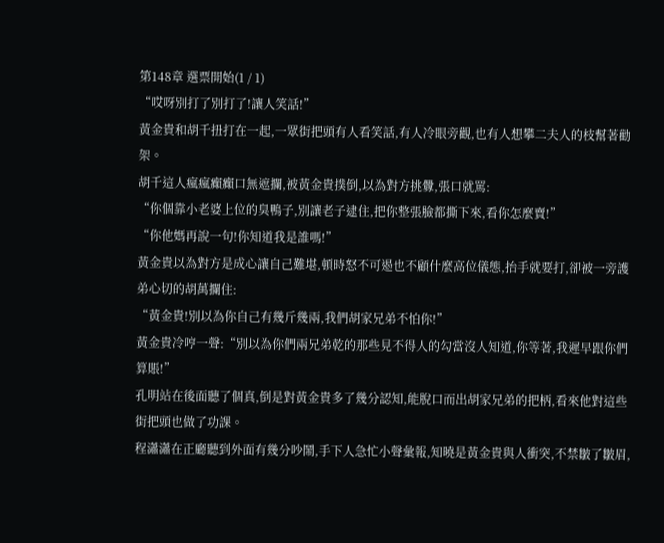第148章 選票開始(1 / 1)
“哎呀別打了別打了!讓人笑話!”
黃金貴和胡千扭打在一起,一眾街把頭有人看笑話,有人冷眼旁觀,也有人想攀二夫人的枝幫著勸架。
胡千這人瘋瘋癲癲口無遮攔,被黃金貴撲倒,以為對方挑釁,張口就罵:
“你個靠小老婆上位的臭鴨子,別讓老子逮住,把你整張臉都撕下來,看你怎麼賣!”
“你他媽再說一句!你知道我是誰嗎!”
黃金貴以為對方是成心讓自己難堪,頓時怒不可遏也不顧什麼高位儀態,抬手就要打,卻被一旁護弟心切的胡萬攔住:
“黃金貴!別以為你自己有幾斤幾兩,我們胡家兄弟不怕你!”
黃金貴冷哼一聲:“別以為你們兩兄弟乾的那些見不得人的勾當沒人知道,你等著,我遲早跟你們算賬!”
孔明站在後面聽了個真,倒是對黃金貴多了幾分認知,能脫口而出胡家兄弟的把柄,看來他對這些街把頭也做了功課。
程瀟瀟在正廳聽到外面有幾分吵鬧,手下人急忙小聲彙報,知曉是黃金貴與人衝突,不禁皺了皺眉,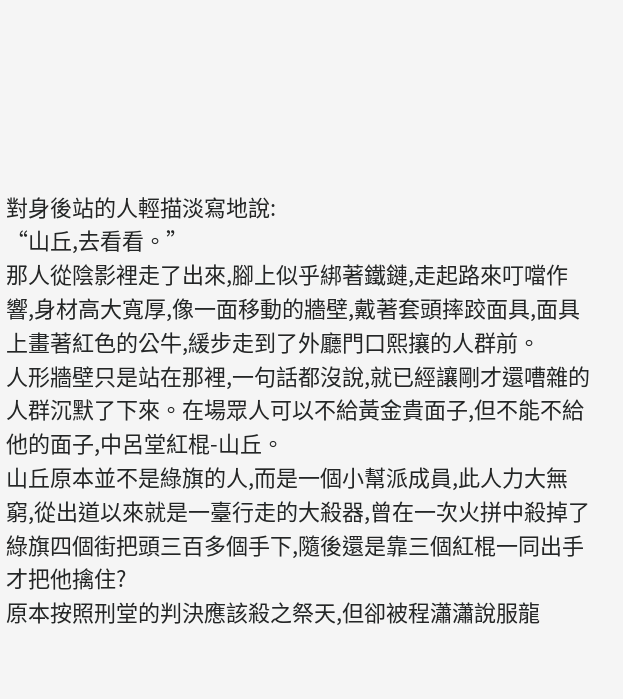對身後站的人輕描淡寫地說:
“山丘,去看看。”
那人從陰影裡走了出來,腳上似乎綁著鐵鏈,走起路來叮噹作響,身材高大寬厚,像一面移動的牆壁,戴著套頭摔跤面具,面具上畫著紅色的公牛,緩步走到了外廳門口熙攘的人群前。
人形牆壁只是站在那裡,一句話都沒說,就已經讓剛才還嘈雜的人群沉默了下來。在場眾人可以不給黃金貴面子,但不能不給他的面子,中呂堂紅棍-山丘。
山丘原本並不是綠旗的人,而是一個小幫派成員,此人力大無窮,從出道以來就是一臺行走的大殺器,曾在一次火拼中殺掉了綠旗四個街把頭三百多個手下,隨後還是靠三個紅棍一同出手才把他擒住?
原本按照刑堂的判決應該殺之祭天,但卻被程瀟瀟說服龍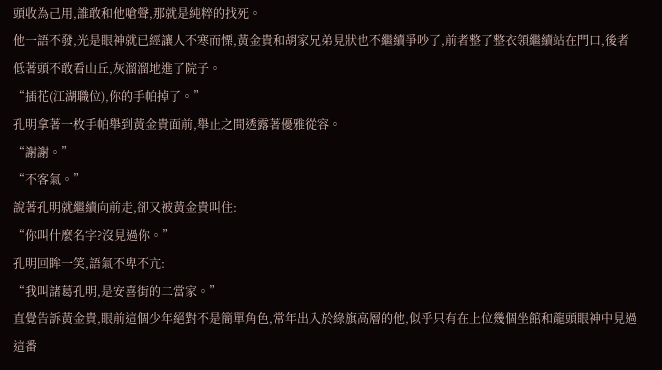頭收為己用,誰敢和他嗆聲,那就是純粹的找死。
他一語不發,光是眼神就已經讓人不寒而慄,黃金貴和胡家兄弟見狀也不繼續爭吵了,前者整了整衣領繼續站在門口,後者低著頭不敢看山丘,灰溜溜地進了院子。
“插花(江湖職位),你的手帕掉了。”
孔明拿著一枚手帕舉到黃金貴面前,舉止之間透露著優雅從容。
“謝謝。”
“不客氣。”
說著孔明就繼續向前走,卻又被黃金貴叫住:
“你叫什麼名字?沒見過你。”
孔明回眸一笑,語氣不卑不亢:
“我叫諸葛孔明,是安喜街的二當家。”
直覺告訴黃金貴,眼前這個少年絕對不是簡單角色,常年出入於綠旗高層的他,似乎只有在上位幾個坐館和龍頭眼神中見過這番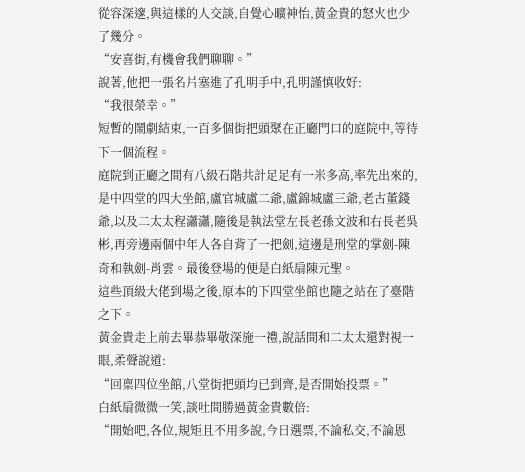從容深邃,與這樣的人交談,自覺心曠神怡,黃金貴的怒火也少了幾分。
“安喜街,有機會我們聊聊。”
說著,他把一張名片塞進了孔明手中,孔明謹慎收好:
“我很榮幸。”
短暫的鬧劇結束,一百多個街把頭聚在正廳門口的庭院中,等待下一個流程。
庭院到正廳之間有八級石階共計足足有一米多高,率先出來的,是中四堂的四大坐館,盧官城盧二爺,盧錦城盧三爺,老古董錢爺,以及二太太程瀟瀟,隨後是執法堂左長老孫文波和右長老吳彬,再旁邊兩個中年人各自背了一把劍,這邊是刑堂的掌劍-陳奇和執劍-肖雲。最後登場的便是白紙扇陳元聖。
這些頂級大佬到場之後,原本的下四堂坐館也隨之站在了臺階之下。
黃金貴走上前去畢恭畢敬深施一禮,說話間和二太太還對視一眼,柔聲說道:
“回稟四位坐館,八堂街把頭均已到齊,是否開始投票。”
白紙扇微微一笑,談吐間勝過黃金貴數倍:
“開始吧,各位,規矩且不用多說,今日選票,不論私交,不論恩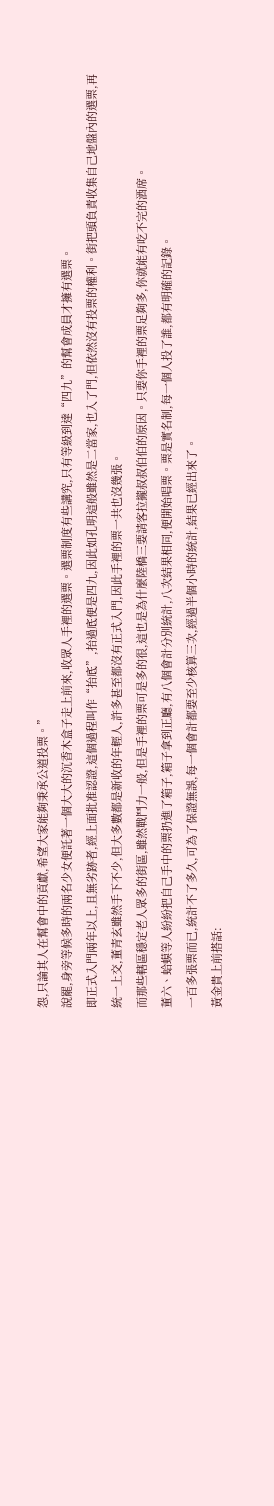怨,只論其人在幫會中的貢獻,希望大家能夠秉承公道投票。”
說罷,身旁等候多時的兩名少女便託著一個大大的沉香木盒子走上前來,收眾人手裡的選票。選票制度有些講究,只有等級到達“四九”的幫會成員才擁有選票。
即正式入門兩年以上,且無劣跡者,經上面批准認證,這個過程叫作“抬底”,抬過底便是四九,因此如孔明這般雖然是二當家,也入了門,但依然沒有投票的權利。街把頭負責收集自己地盤內的選票,再統一上交,董青玄雖然手下不少,但大多數都是新收的年輕人,許多甚至都沒有正式入門,因此手裡的票一共也沒幾張。
而那些轄區穩定老人眾多的街區,雖然戰鬥力一般,但是手裡的票可是多的很,這也是為什麼陸橋三要請客拉攏叔叔伯伯的原因。只要你手裡的票足夠多,你就能有吃不完的酒席。
董六、蛤蟆等人紛紛把自己手中的票扔進了箱子,箱子拿到正廳,有八個會計分別統計,八次結果相同,便開始唱票。票是實名制,每一個人投了誰,都有明確的記錄。
一百多張票而已,統計不了多久,可為了保證無誤,每一個會計都要至少核算三次,經過半個小時的統計,結果已經出來了。
黃金貴上前搭話: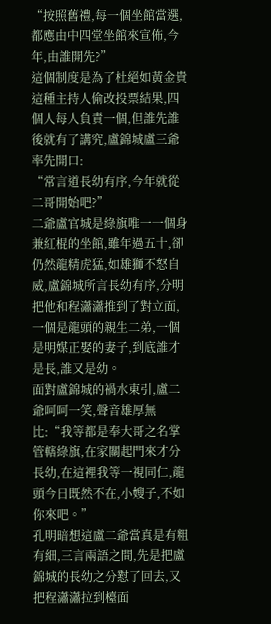“按照舊禮,每一個坐館當選,都應由中四堂坐館來宣佈,今年,由誰開先?”
這個制度是為了杜絕如黃金貴這種主持人偷改投票結果,四個人每人負責一個,但誰先誰後就有了講究,盧錦城盧三爺率先開口:
“常言道長幼有序,今年就從二哥開始吧?”
二爺盧官城是綠旗唯一一個身兼紅棍的坐館,雖年過五十,卻仍然龍精虎猛,如雄獅不怒自威,盧錦城所言長幼有序,分明把他和程瀟瀟推到了對立面,一個是龍頭的親生二弟,一個是明媒正娶的妻子,到底誰才是長,誰又是幼。
面對盧錦城的禍水東引,盧二爺呵呵一笑,聲音雄厚無比:“我等都是奉大哥之名掌管轄綠旗,在家關起門來才分長幼,在這裡我等一視同仁,龍頭今日既然不在,小嫂子,不如你來吧。”
孔明暗想這盧二爺當真是有粗有細,三言兩語之間,先是把盧錦城的長幼之分懟了回去,又把程瀟瀟拉到檯面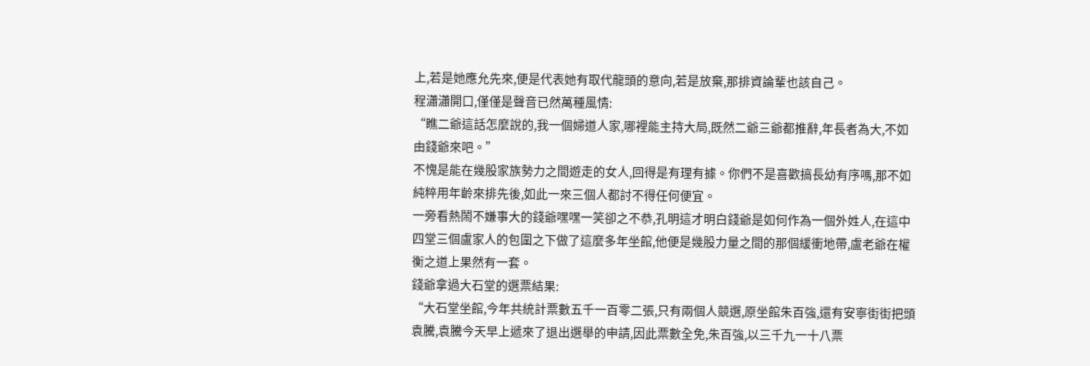上,若是她應允先來,便是代表她有取代龍頭的意向,若是放棄,那排資論輩也該自己。
程瀟瀟開口,僅僅是聲音已然萬種風情:
“瞧二爺這話怎麼說的,我一個婦道人家,哪裡能主持大局,既然二爺三爺都推辭,年長者為大,不如由錢爺來吧。”
不愧是能在幾股家族勢力之間遊走的女人,回得是有理有據。你們不是喜歡搞長幼有序嗎,那不如純粹用年齡來排先後,如此一來三個人都討不得任何便宜。
一旁看熱鬧不嫌事大的錢爺嘿嘿一笑卻之不恭,孔明這才明白錢爺是如何作為一個外姓人,在這中四堂三個盧家人的包圍之下做了這麼多年坐館,他便是幾股力量之間的那個緩衝地帶,盧老爺在權衡之道上果然有一套。
錢爺拿過大石堂的選票結果:
“大石堂坐館,今年共統計票數五千一百零二張,只有兩個人競選,原坐館朱百強,還有安寧街街把頭袁騰,袁騰今天早上遞來了退出選舉的申請,因此票數全免,朱百強,以三千九一十八票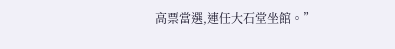高票當選,連任大石堂坐館。”